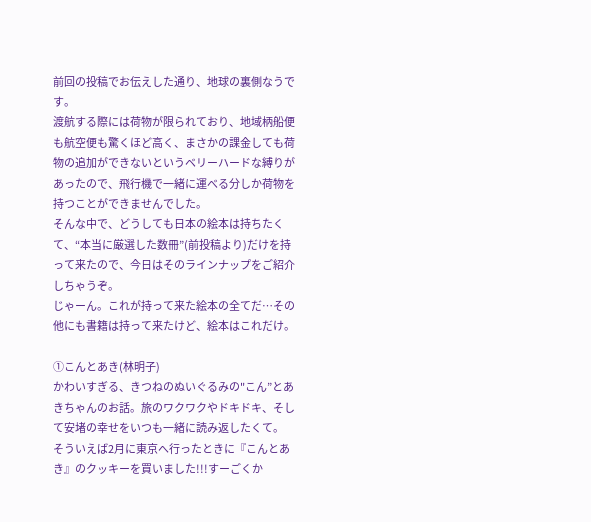前回の投稿でお伝えした通り、地球の裏側なうです。
渡航する際には荷物が限られており、地域柄船便も航空便も驚くほど高く、まさかの課金しても荷物の追加ができないというベリーハードな縛りがあったので、飛行機で一緒に運べる分しか荷物を持つことができませんでした。
そんな中で、どうしても日本の絵本は持ちたくて、“本当に厳選した数冊”(前投稿より)だけを持って来たので、今日はそのラインナップをご紹介しちゃうぞ。
じゃーん。これが持って来た絵本の全てだ…その他にも書籍は持って来たけど、絵本はこれだけ。

①こんとあき(林明子)
かわいすぎる、きつねのぬいぐるみの"こん”とあきちゃんのお話。旅のワクワクやドキドキ、そして安堵の幸せをいつも一緒に読み返したくて。
そういえば2月に東京へ行ったときに『こんとあき』のクッキーを買いました!!!すーごくか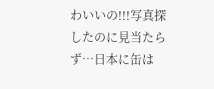わいいの!!!写真探したのに見当たらず…日本に缶は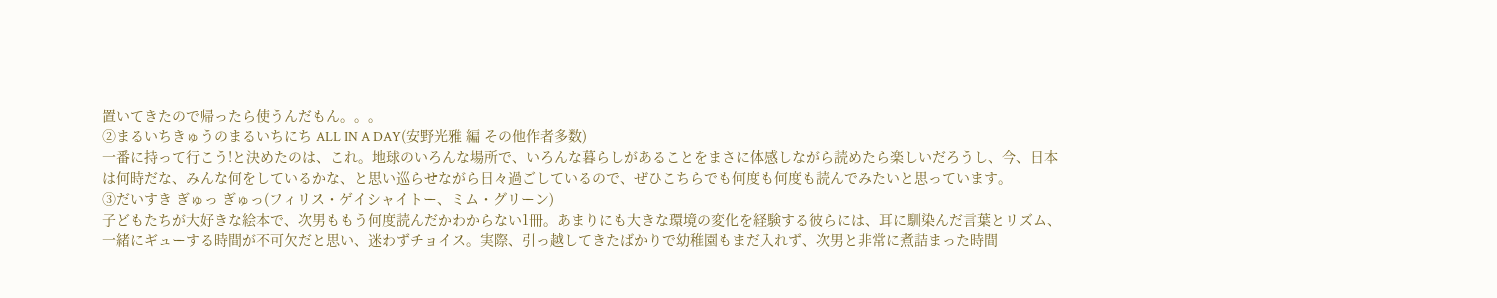置いてきたので帰ったら使うんだもん。。。
②まるいちきゅうのまるいちにち ALL IN A DAY(安野光雅 編 その他作者多数)
一番に持って行こう!と決めたのは、これ。地球のいろんな場所で、いろんな暮らしがあることをまさに体感しながら読めたら楽しいだろうし、今、日本は何時だな、みんな何をしているかな、と思い巡らせながら日々過ごしているので、ぜひこちらでも何度も何度も読んでみたいと思っています。
③だいすき ぎゅっ ぎゅっ(フィリス・ゲイシャイトー、ミム・グリーン)
子どもたちが大好きな絵本で、次男ももう何度読んだかわからない1冊。あまりにも大きな環境の変化を経験する彼らには、耳に馴染んだ言葉とリズム、一緒にギューする時間が不可欠だと思い、迷わずチョイス。実際、引っ越してきたばかりで幼稚園もまだ入れず、次男と非常に煮詰まった時間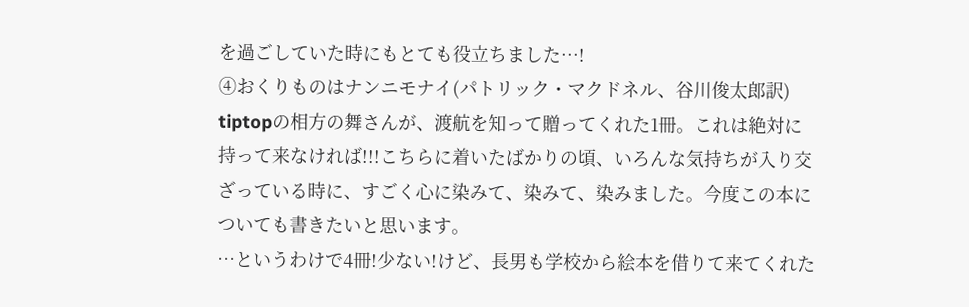を過ごしていた時にもとても役立ちました…!
④おくりものはナンニモナイ(パトリック・マクドネル、谷川俊太郎訳)
tiptopの相方の舞さんが、渡航を知って贈ってくれた1冊。これは絶対に持って来なければ!!!こちらに着いたばかりの頃、いろんな気持ちが入り交ざっている時に、すごく心に染みて、染みて、染みました。今度この本についても書きたいと思います。
…というわけで4冊!少ない!けど、長男も学校から絵本を借りて来てくれた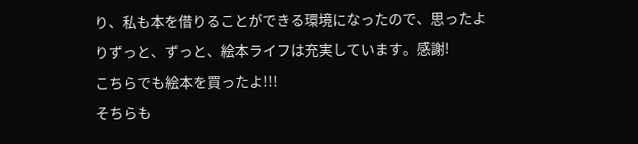り、私も本を借りることができる環境になったので、思ったよりずっと、ずっと、絵本ライフは充実しています。感謝!
こちらでも絵本を買ったよ!!!
そちらも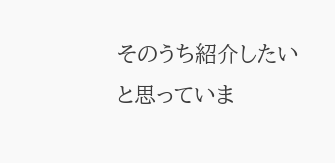そのうち紹介したいと思っていま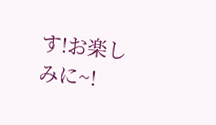す!お楽しみに~!